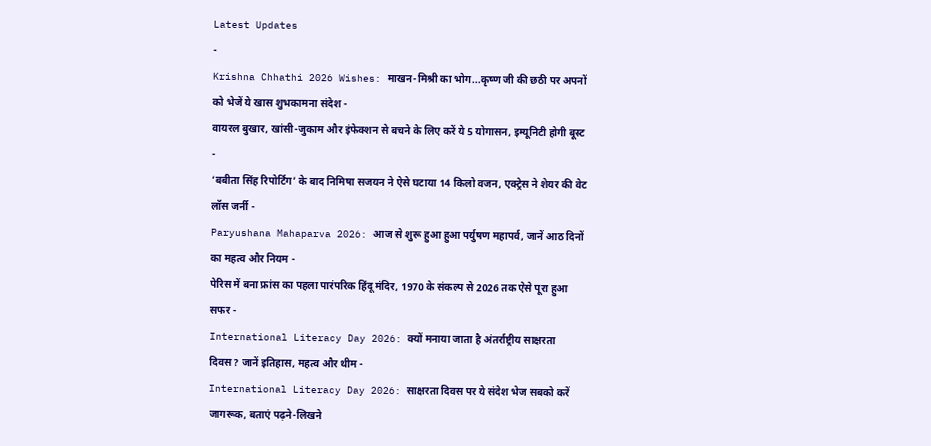Latest Updates
-
Krishna Chhathi 2026 Wishes: माखन-मिश्री का भोग...कृष्ण जी की छठी पर अपनों को भेजें ये खास शुभकामना संदेश -
वायरल बुखार, खांसी-जुकाम और इंफेक्शन से बचने के लिए करें ये 5 योगासन, इम्यूनिटी होगी बूस्ट -
‘बबीता सिंह रिपोर्टिंग’ के बाद निमिषा सजयन ने ऐसे घटाया 14 किलो वजन, एक्ट्रेस ने शेयर की वेट लॉस जर्नी -
Paryushana Mahaparva 2026: आज से शुरू हुआ हुआ पर्युषण महापर्व, जानें आठ दिनों का महत्व और नियम -
पेरिस में बना फ्रांस का पहला पारंपरिक हिंदू मंदिर, 1970 के संकल्प से 2026 तक ऐसे पूरा हुआ सफर -
International Literacy Day 2026: क्यों मनाया जाता है अंतर्राष्ट्रीय साक्षरता दिवस? जानें इतिहास, महत्व और थीम -
International Literacy Day 2026: साक्षरता दिवस पर ये संदेश भेज सबको करें जागरूक, बताएं पढ़ने-लिखने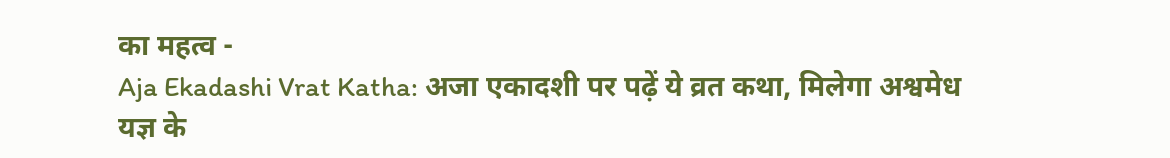का महत्व -
Aja Ekadashi Vrat Katha: अजा एकादशी पर पढ़ें ये व्रत कथा, मिलेगा अश्वमेध यज्ञ के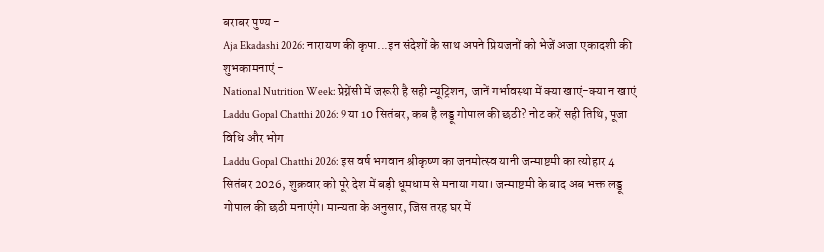बराबर पुण्य -
Aja Ekadashi 2026: नारायण की कृपा...इन संदेशों के साथ अपने प्रियजनों को भेजें अजा एकादशी की शुभकामनाएं -
National Nutrition Week: प्रेग्नेंसी में जरूरी है सही न्यूट्रिशन, जानें गर्भावस्था में क्या खाएं-क्या न खाएं
Laddu Gopal Chatthi 2026: 9 या 10 सितंबर, कब है लड्डू गोपाल की छठी? नोट करें सही तिथि, पूजा विधि और भोग
Laddu Gopal Chatthi 2026: इस वर्ष भगवान श्रीकृष्ण का जनमोत्स्व यानी जन्माष्टमी का त्योहार 4 सितंबर 2026, शुक्रवार को पूरे देश में बड़ी धूमधाम से मनाया गया। जन्माष्टमी के बाद अब भक्त लड्डू गोपाल की छठी मनाएंगे। मान्यता के अनुसार, जिस तरह घर में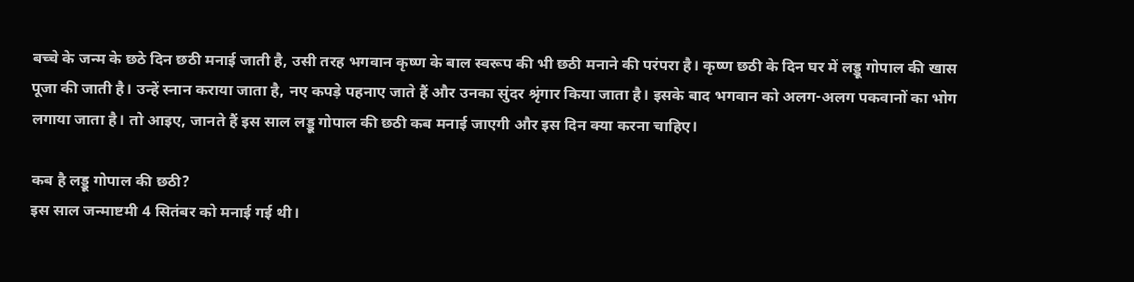बच्चे के जन्म के छठे दिन छठी मनाई जाती है, उसी तरह भगवान कृष्ण के बाल स्वरूप की भी छठी मनाने की परंपरा है। कृष्ण छठी के दिन घर में लड्डू गोपाल की खास पूजा की जाती है। उन्हें स्नान कराया जाता है, नए कपड़े पहनाए जाते हैं और उनका सुंदर श्रृंगार किया जाता है। इसके बाद भगवान को अलग-अलग पकवानों का भोग लगाया जाता है। तो आइए, जानते हैं इस साल लड्डू गोपाल की छठी कब मनाई जाएगी और इस दिन क्या करना चाहिए।

कब है लड्डू गोपाल की छठी?
इस साल जन्माष्टमी 4 सितंबर को मनाई गई थी।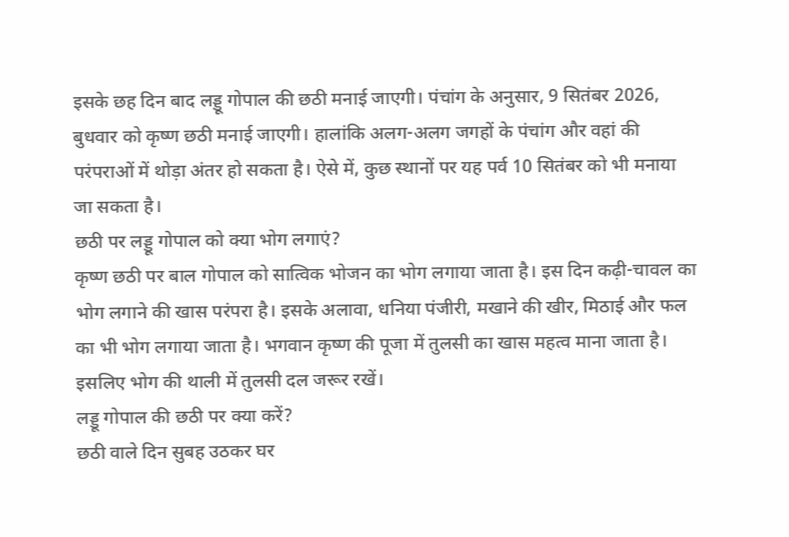इसके छह दिन बाद लड्डू गोपाल की छठी मनाई जाएगी। पंचांग के अनुसार, 9 सितंबर 2026, बुधवार को कृष्ण छठी मनाई जाएगी। हालांकि अलग-अलग जगहों के पंचांग और वहां की परंपराओं में थोड़ा अंतर हो सकता है। ऐसे में, कुछ स्थानों पर यह पर्व 10 सितंबर को भी मनाया जा सकता है।
छठी पर लड्डू गोपाल को क्या भोग लगाएं?
कृष्ण छठी पर बाल गोपाल को सात्विक भोजन का भोग लगाया जाता है। इस दिन कढ़ी-चावल का भोग लगाने की खास परंपरा है। इसके अलावा, धनिया पंजीरी, मखाने की खीर, मिठाई और फल का भी भोग लगाया जाता है। भगवान कृष्ण की पूजा में तुलसी का खास महत्व माना जाता है। इसलिए भोग की थाली में तुलसी दल जरूर रखें।
लड्डू गोपाल की छठी पर क्या करें?
छठी वाले दिन सुबह उठकर घर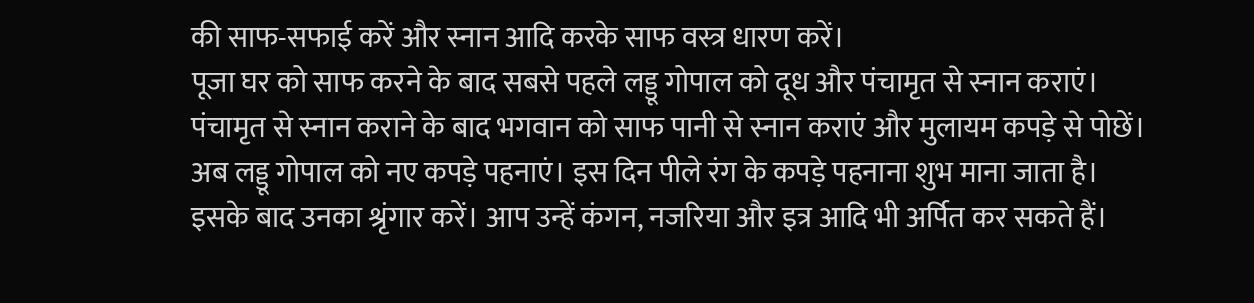की साफ-सफाई करें और स्नान आदि करके साफ वस्त्र धारण करें।
पूजा घर को साफ करने के बाद सबसे पहले लड्डू गोपाल को दूध और पंचामृत से स्नान कराएं।
पंचामृत से स्नान कराने के बाद भगवान को साफ पानी से स्नान कराएं और मुलायम कपड़े से पोछें।
अब लड्डू गोपाल को नए कपड़े पहनाएं। इस दिन पीले रंग के कपड़े पहनाना शुभ माना जाता है।
इसके बाद उनका श्रृंगार करें। आप उन्हें कंगन, नजरिया और इत्र आदि भी अर्पित कर सकते हैं।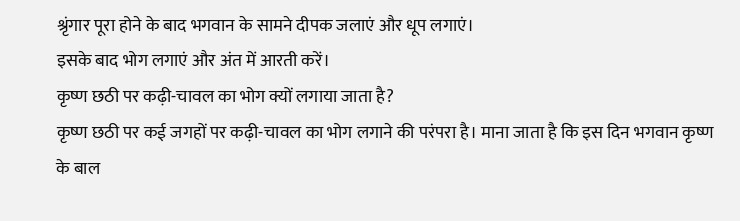श्रृंगार पूरा होने के बाद भगवान के सामने दीपक जलाएं और धूप लगाएं।
इसके बाद भोग लगाएं और अंत में आरती करें।
कृष्ण छठी पर कढ़ी-चावल का भोग क्यों लगाया जाता है?
कृष्ण छठी पर कई जगहों पर कढ़ी-चावल का भोग लगाने की परंपरा है। माना जाता है कि इस दिन भगवान कृष्ण के बाल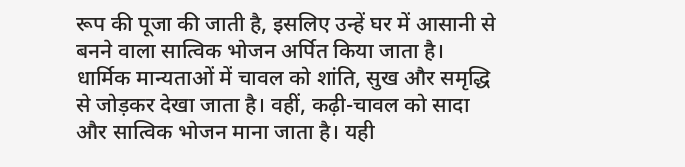रूप की पूजा की जाती है, इसलिए उन्हें घर में आसानी से बनने वाला सात्विक भोजन अर्पित किया जाता है। धार्मिक मान्यताओं में चावल को शांति, सुख और समृद्धि से जोड़कर देखा जाता है। वहीं, कढ़ी-चावल को सादा और सात्विक भोजन माना जाता है। यही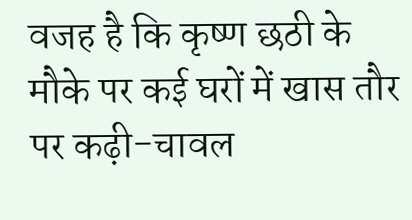वजह है कि कृष्ण छठी के मौके पर कई घरों में खास तौर पर कढ़ी-चावल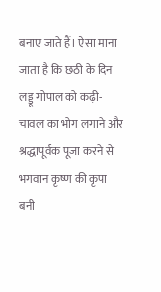बनाए जाते हैं। ऐसा माना जाता है कि छठी के दिन लड्डू गोपाल को कढ़ी-चावल का भोग लगाने और श्रद्धापूर्वक पूजा करने से भगवान कृष्ण की कृपा बनी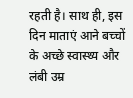रहती है। साथ ही, इस दिन माताएं आने बच्चों के अच्छे स्वास्थ्य और लंबी उम्र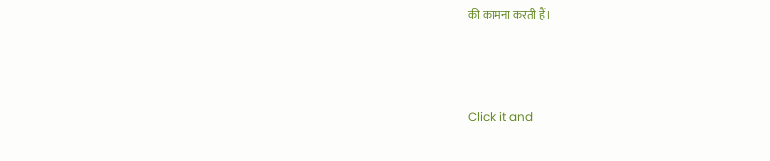की कामना करती हैं।



Click it and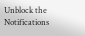Unblock the Notifications